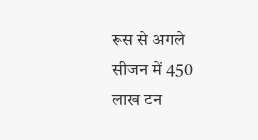रूस से अगले सीजन में 450 लाख टन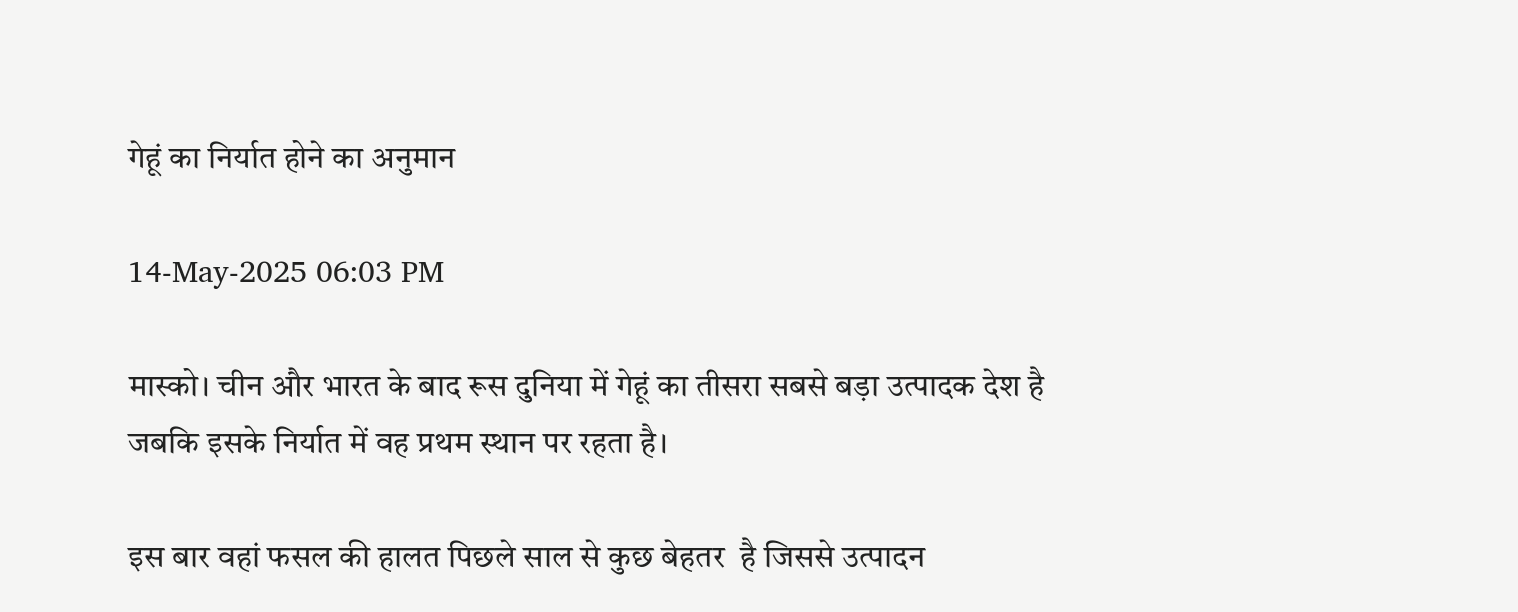गेहूं का निर्यात होने का अनुमान

14-May-2025 06:03 PM

मास्को। चीन और भारत के बाद रूस दुनिया में गेहूं का तीसरा सबसे बड़ा उत्पादक देश है जबकि इसके निर्यात में वह प्रथम स्थान पर रहता है।

इस बार वहां फसल की हालत पिछले साल से कुछ बेहतर  है जिससे उत्पादन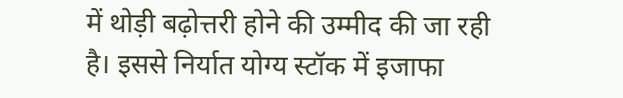में थोड़ी बढ़ोत्तरी होने की उम्मीद की जा रही है। इससे निर्यात योग्य स्टॉक में इजाफा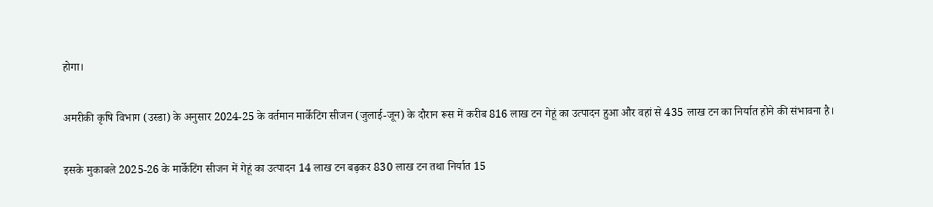होगा।

अमरीकी कृषि विभाग (उस्डा) के अनुसार 2024-25 के वर्तमान मार्केटिंग सीजन (जुलाई-जून) के दौरान रूस में करीब 816 लाख टन गेहूं का उत्पादन हुआ और वहां से 435 लाख टन का निर्यात होने की संभावना है।

इसके मुकाबले 2025-26 के मार्केटिंग सीजन में गेहूं का उत्पादन 14 लाख टन बढ़कर 830 लाख टन तथा निर्यात 15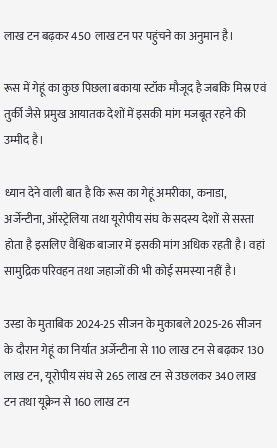लाख टन बढ़कर 450 लाख टन पर पहुंचने का अनुमान है।

रूस में गेहूं का कुछ पिछला बकाया स्टॉक मौजूद है जबकि मिस्र एवं तुर्की जैसे प्रमुख आयातक देशों में इसकी मांग मजबूत रहने की उम्मीद है।

ध्यान देने वाली बात है कि रूस का गेहूं अमरीका, कनाडा, अर्जेन्टीना, ऑस्ट्रेलिया तथा यूरोपीय संघ के सदस्य देशों से सस्ता होता है इसलिए वैश्विक बाजार में इसकी मांग अधिक रहती है। वहां सामुद्रिक परिवहन तथा जहाजों की भी कोई समस्या नहीं है।

उस्डा के मुताबिक 2024-25 सीजन के मुकाबले 2025-26 सीजन के दौरान गेहूं का निर्यात अर्जेन्टीना से 110 लाख टन से बढ़कर 130 लाख टन, यूरोपीय संघ से 265 लाख टन से उछलकर 340 लाख टन तथा यूक्रेन से 160 लाख टन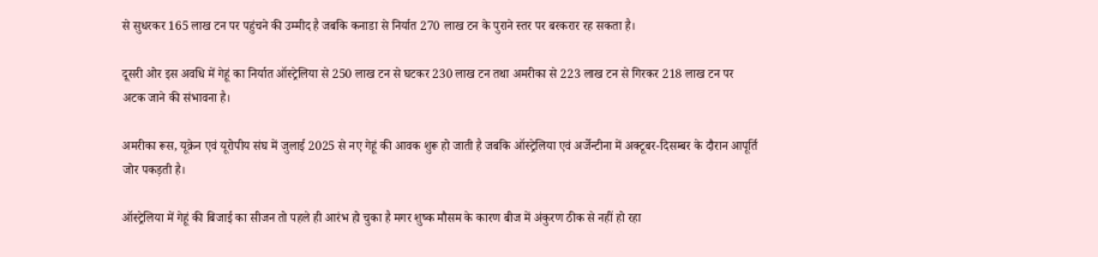से सुधरकर 165 लाख टन पर पहुंचने की उम्मीद है जबकि कनाडा से निर्यात 270 लाख टन के पुराने स्तर पर बरकरार रह सकता है।

दूसरी ओर इस अवधि में गेहूं का निर्यात ऑस्ट्रेलिया से 250 लाख टन से घटकर 230 लाख टन तथा अमरीका से 223 लाख टन से गिरकर 218 लाख टन पर अटक जाने की संभावना है।

अमरीका रूस, यूक्रेन एवं यूरोपीय संघ में जुलाई 2025 से नए गेहूं की आवक शुरू हो जाती है जबकि ऑस्ट्रेलिया एवं अर्जेन्टीना में अक्टूबर-दिसम्बर के दौरान आपूर्ति जोर पकड़ती है।

ऑस्ट्रेलिया में गेहूं की बिजाई का सीजन तो पहले ही आरंभ हो चुका है मगर शुष्क मौसम के कारण बीज में अंकुरण ठीक से नहीं हो रहा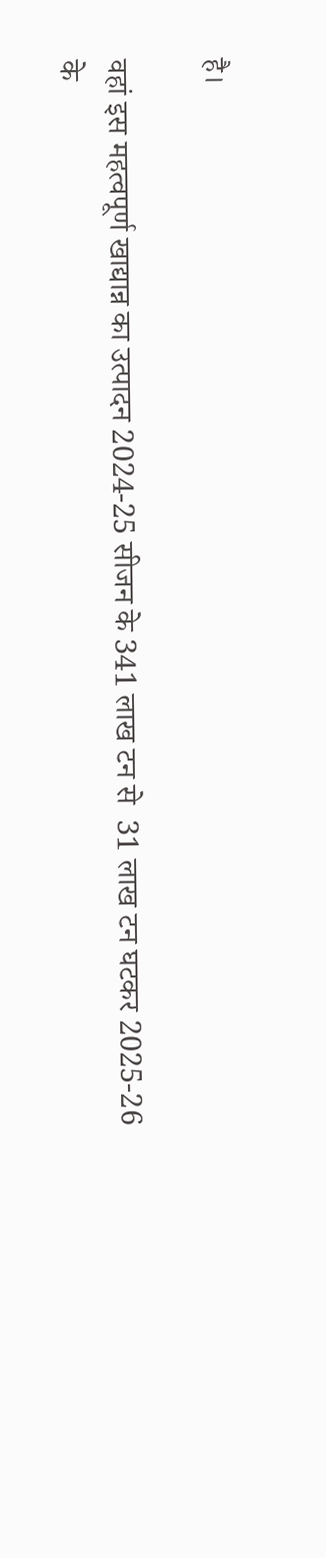है।

वहां इस महत्वपूर्ण खाद्यान्न का उत्पादन 2024-25 सीजन के 341 लाख टन से  31 लाख टन घटकर 2025-26 के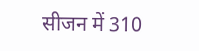सीजन में 310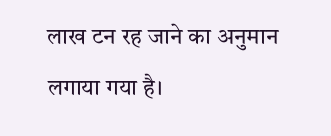लाख टन रह जाने का अनुमान लगाया गया है।